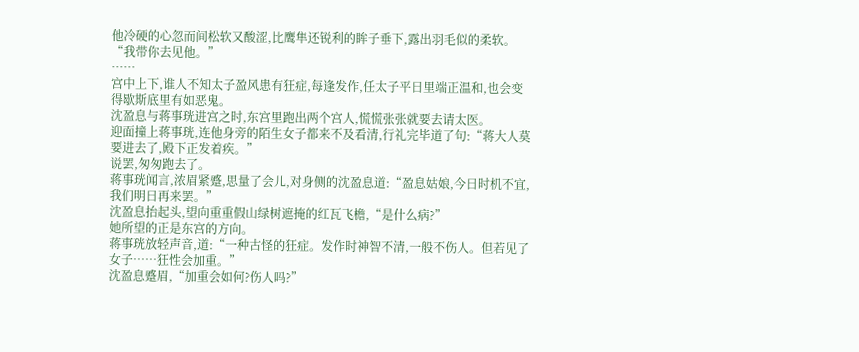他冷硬的心忽而间松软又酸涩,比鹰隼还锐利的眸子垂下,露出羽毛似的柔软。
“我带你去见他。”
……
宫中上下,谁人不知太子盈风患有狂症,每逢发作,任太子平日里端正温和,也会变得歇斯底里有如恶鬼。
沈盈息与蒋事珖进宫之时,东宫里跑出两个宫人,慌慌张张就要去请太医。
迎面撞上蒋事珖,连他身旁的陌生女子都来不及看清,行礼完毕道了句:“蒋大人莫要进去了,殿下正发着疾。”
说罢,匆匆跑去了。
蒋事珖闻言,浓眉紧蹙,思量了会儿,对身侧的沈盈息道:“盈息姑娘,今日时机不宜,我们明日再来罢。”
沈盈息抬起头,望向重重假山绿树遮掩的红瓦飞檐,“是什么病?”
她所望的正是东宫的方向。
蒋事珖放轻声音,道:“一种古怪的狂症。发作时神智不清,一般不伤人。但若见了女子……狂性会加重。”
沈盈息蹙眉,“加重会如何?伤人吗?”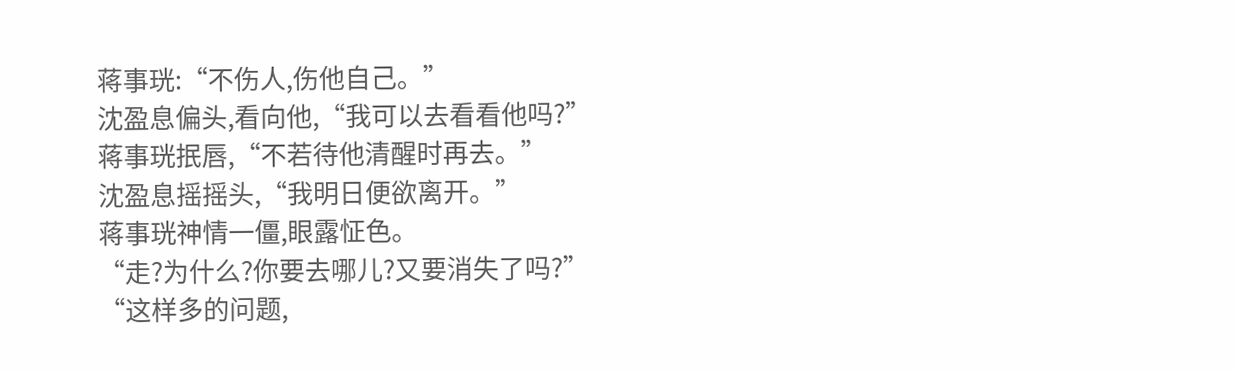蒋事珖:“不伤人,伤他自己。”
沈盈息偏头,看向他,“我可以去看看他吗?”
蒋事珖抿唇,“不若待他清醒时再去。”
沈盈息摇摇头,“我明日便欲离开。”
蒋事珖神情一僵,眼露怔色。
“走?为什么?你要去哪儿?又要消失了吗?”
“这样多的问题,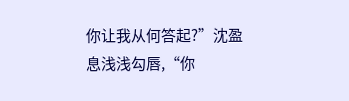你让我从何答起?”沈盈息浅浅勾唇,“你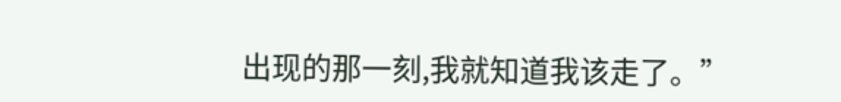出现的那一刻,我就知道我该走了。”